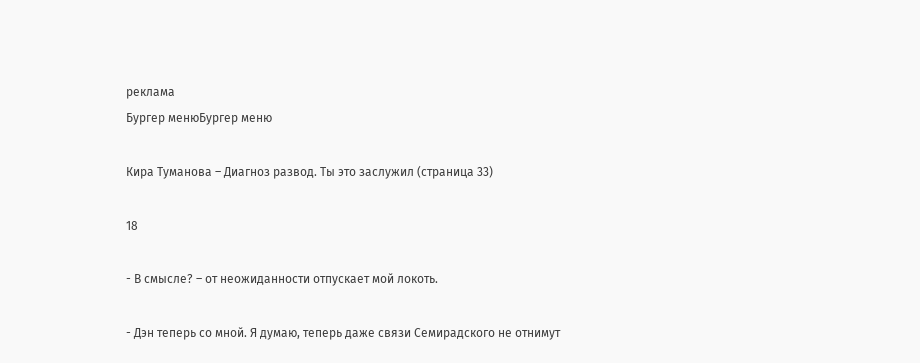реклама
Бургер менюБургер меню

Кира Туманова – Диагноз развод. Ты это заслужил (страница 33)

18

- В смысле? – от неожиданности отпускает мой локоть.

- Дэн теперь со мной. Я думаю, теперь даже связи Семирадского не отнимут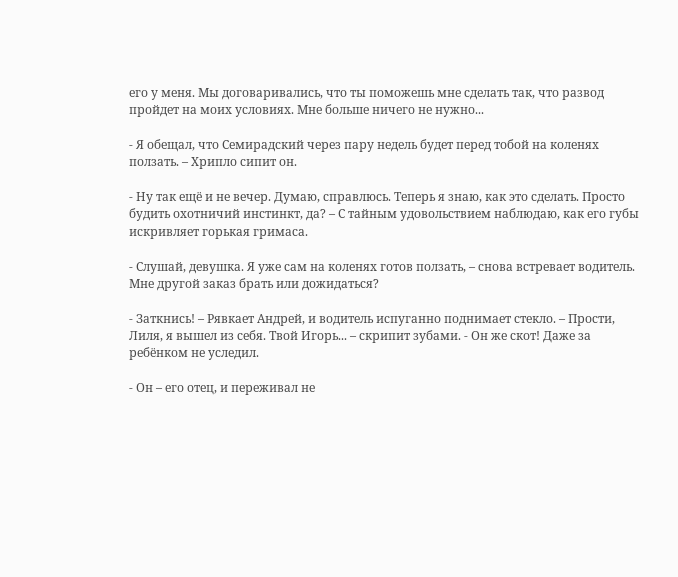его у меня. Мы договаривались, что ты поможешь мне сделать так, что развод пройдет на моих условиях. Мне больше ничего не нужно...

- Я обещал, что Семирадский через пару недель будет перед тобой на коленях ползать. – Хрипло сипит он.

- Ну так ещё и не вечер. Думаю, справлюсь. Теперь я знаю, как это сделать. Просто будить охотничий инстинкт, да? – С тайным удовольствием наблюдаю, как его губы искривляет горькая гримаса.

- Слушай, девушка. Я уже сам на коленях готов ползать, – снова встревает водитель. Мне другой заказ брать или дожидаться?

- Заткнись! – Рявкает Андрей, и водитель испуганно поднимает стекло. – Прости, Лиля, я вышел из себя. Твой Игорь... – скрипит зубами. - Он же скот! Даже за ребёнком не уследил.

- Он – его отец, и переживал не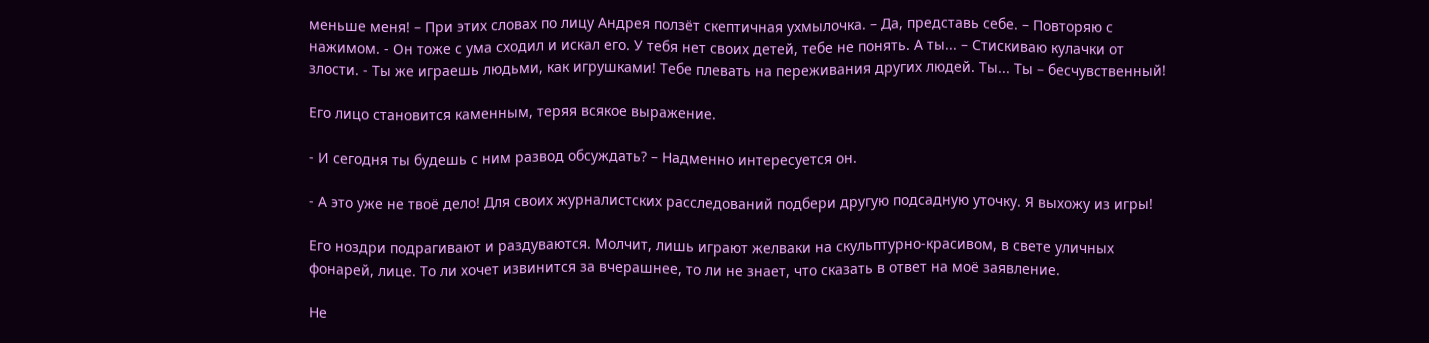меньше меня! – При этих словах по лицу Андрея ползёт скептичная ухмылочка. – Да, представь себе. – Повторяю с нажимом. - Он тоже с ума сходил и искал его. У тебя нет своих детей, тебе не понять. А ты... – Стискиваю кулачки от злости. - Ты же играешь людьми, как игрушками! Тебе плевать на переживания других людей. Ты... Ты – бесчувственный!

Его лицо становится каменным, теряя всякое выражение.

- И сегодня ты будешь с ним развод обсуждать? – Надменно интересуется он.

- А это уже не твоё дело! Для своих журналистских расследований подбери другую подсадную уточку. Я выхожу из игры!

Его ноздри подрагивают и раздуваются. Молчит, лишь играют желваки на скульптурно-красивом, в свете уличных фонарей, лице. То ли хочет извинится за вчерашнее, то ли не знает, что сказать в ответ на моё заявление.

Не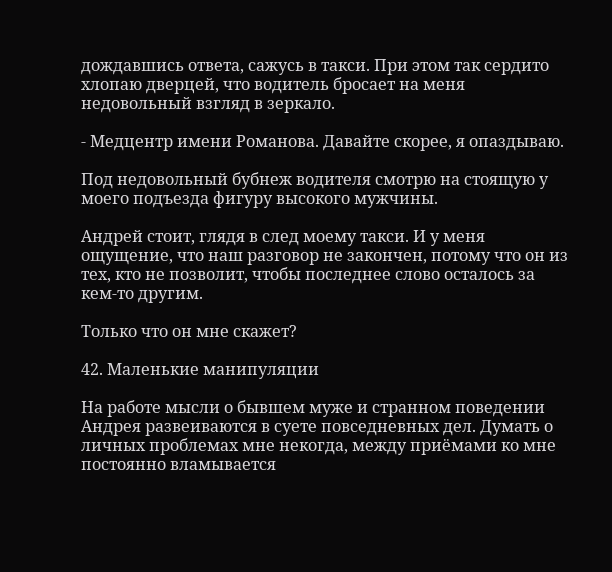дождавшись ответа, сажусь в такси. При этом так сердито хлопаю дверцей, что водитель бросает на меня недовольный взгляд в зеркало.

- Медцентр имени Романова. Давайте скорее, я опаздываю.

Под недовольный бубнеж водителя смотрю на стоящую у моего подъезда фигуру высокого мужчины.

Андрей стоит, глядя в след моему такси. И у меня ощущение, что наш разговор не закончен, потому что он из тех, кто не позволит, чтобы последнее слово осталось за кем-то другим.

Только что он мне скажет?

42. Маленькие манипуляции

На работе мысли о бывшем муже и странном поведении Андрея развеиваются в суете повседневных дел. Думать о личных проблемах мне некогда, между приёмами ко мне постоянно вламывается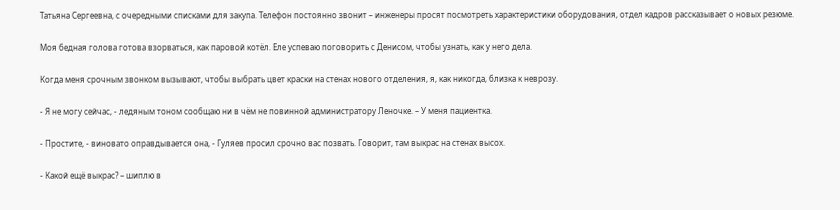Татьяна Сергеевна, с очередными списками для закупа. Телефон постоянно звонит – инженеры просят посмотреть характеристики оборудования, отдел кадров рассказывает о новых резюме.

Моя бедная голова готова взорваться, как паровой котёл. Еле успеваю поговорить с Денисом, чтобы узнать, как у него дела.

Когда меня срочным звонком вызывают, чтобы выбрать цвет краски на стенах нового отделения, я, как никогда, близка к неврозу.

- Я не могу сейчас, - ледяным тоном сообщаю ни в чём не повинной администратору Леночке. – У меня пациентка.

- Простите, - виновато оправдывается она, - Гуляев просил срочно вас позвать. Говорит, там выкрас на стенах высох.

- Какой ещё выкрас? – шиплю в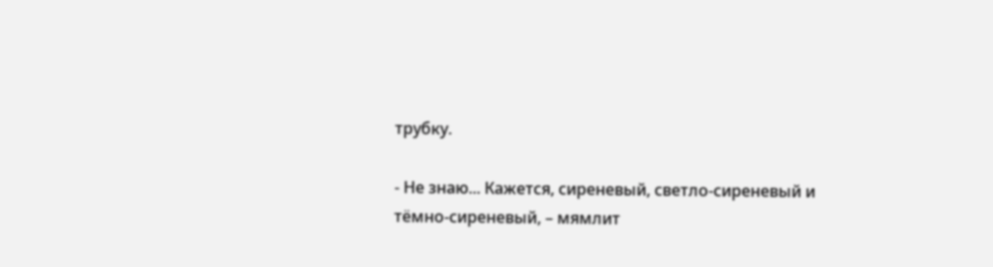трубку.

- Не знаю... Кажется, сиреневый, светло-сиреневый и тёмно-сиреневый, – мямлит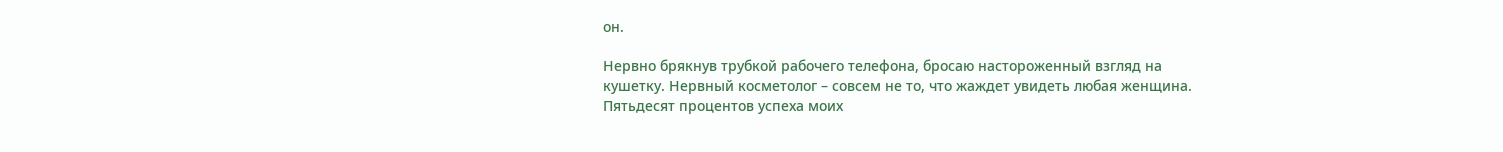он.

Нервно брякнув трубкой рабочего телефона, бросаю настороженный взгляд на кушетку. Нервный косметолог – совсем не то, что жаждет увидеть любая женщина. Пятьдесят процентов успеха моих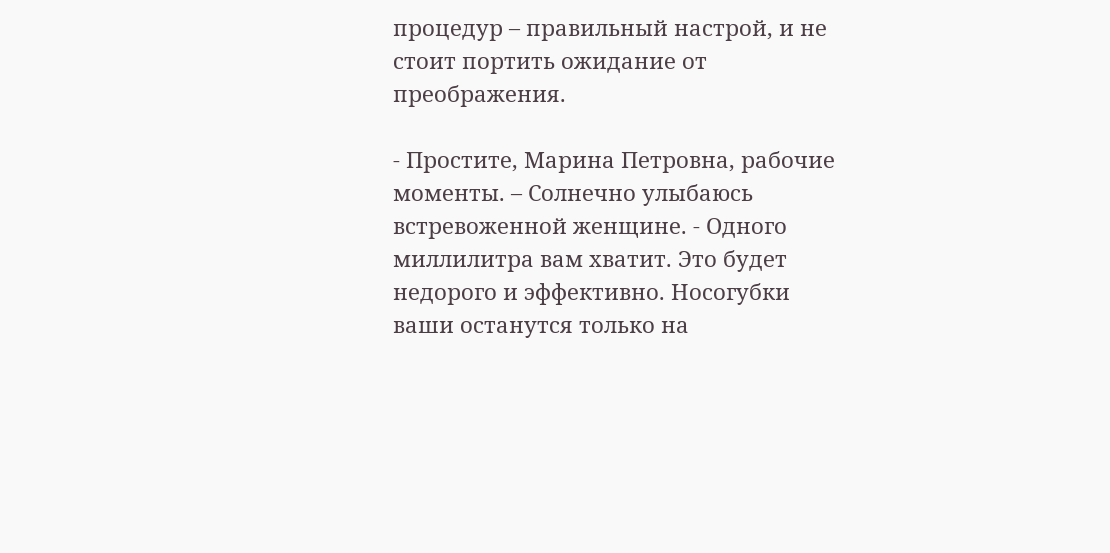процедур – правильный настрой, и не стоит портить ожидание от преображения.

- Простите, Марина Петровна, рабочие моменты. – Солнечно улыбаюсь встревоженной женщине. - Одного миллилитра вам хватит. Это будет недорого и эффективно. Носогубки ваши останутся только на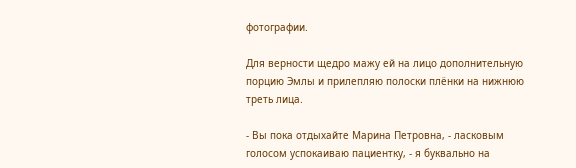фотографии.

Для верности щедро мажу ей на лицо дополнительную порцию Эмлы и прилепляю полоски плёнки на нижнюю треть лица.

- Вы пока отдыхайте Марина Петровна, - ласковым голосом успокаиваю пациентку, - я буквально на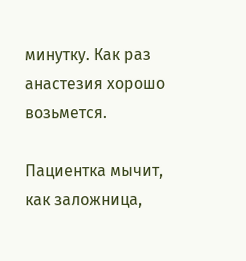минутку. Как раз анастезия хорошо возьмется.

Пациентка мычит, как заложница,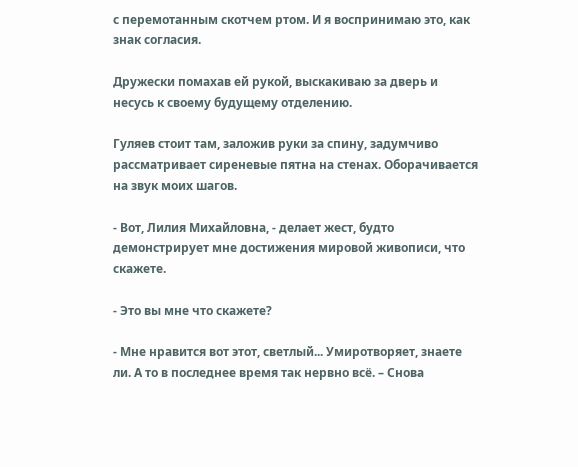с перемотанным скотчем ртом. И я воспринимаю это, как знак согласия.

Дружески помахав ей рукой, выскакиваю за дверь и несусь к своему будущему отделению.

Гуляев стоит там, заложив руки за спину, задумчиво рассматривает сиреневые пятна на стенах. Оборачивается на звук моих шагов.

- Вот, Лилия Михайловна, - делает жест, будто демонстрирует мне достижения мировой живописи, что скажете.

- Это вы мне что скажете?

- Мне нравится вот этот, светлый... Умиротворяет, знаете ли. А то в последнее время так нервно всё. – Снова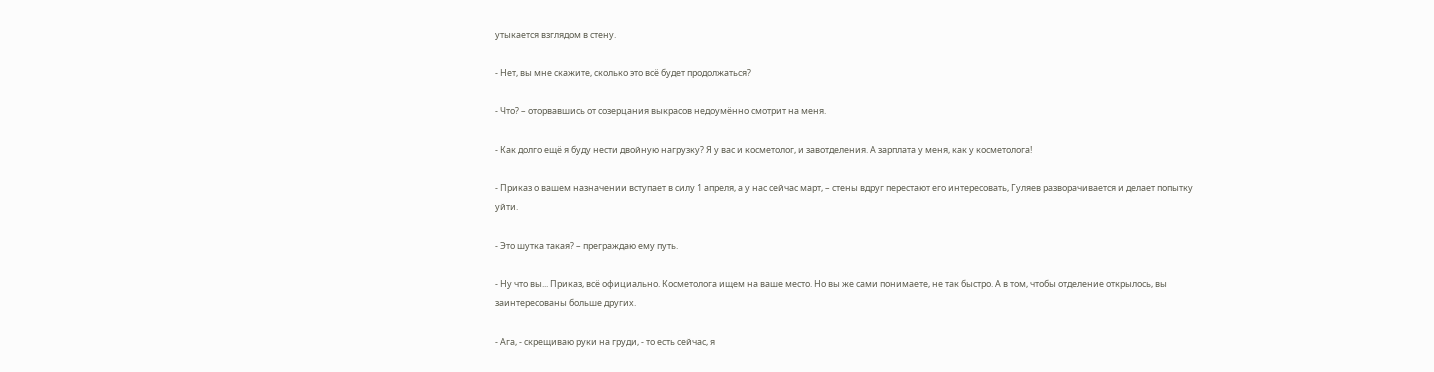утыкается взглядом в стену.

- Нет, вы мне скажите, сколько это всё будет продолжаться?

- Что? – оторвавшись от созерцания выкрасов недоумённо смотрит на меня.

- Как долго ещё я буду нести двойную нагрузку? Я у вас и косметолог, и завотделения. А зарплата у меня, как у косметолога!

- Приказ о вашем назначении вступает в силу 1 апреля, а у нас сейчас март, – стены вдруг перестают его интересовать, Гуляев разворачивается и делает попытку уйти.

- Это шутка такая? – преграждаю ему путь.

- Ну что вы... Приказ, всё официально. Косметолога ищем на ваше место. Но вы же сами понимаете, не так быстро. А в том, чтобы отделение открылось, вы заинтересованы больше других.

- Ага, - скрещиваю руки на груди, - то есть сейчас, я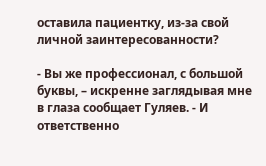оставила пациентку, из-за свой личной заинтересованности?

- Вы же профессионал, с большой буквы, – искренне заглядывая мне в глаза сообщает Гуляев. - И ответственно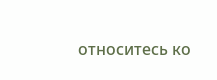относитесь ко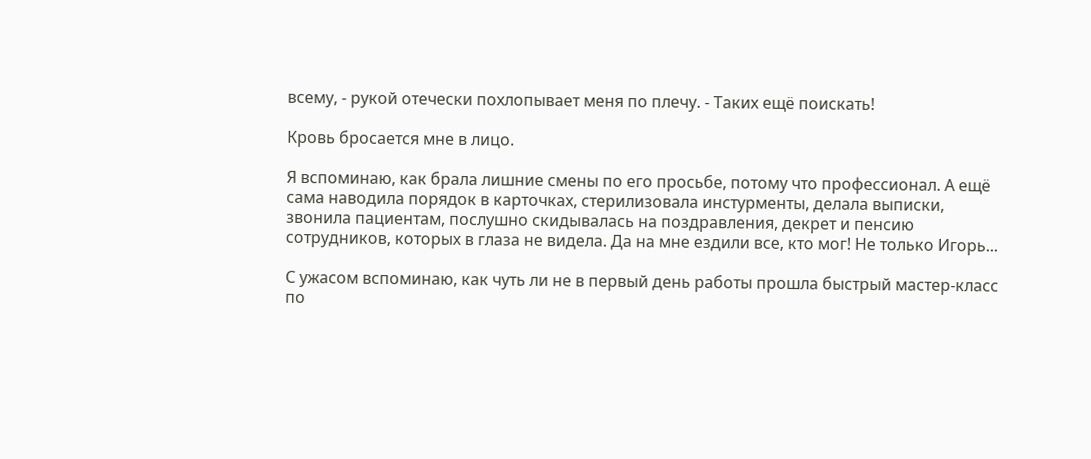всему, - рукой отечески похлопывает меня по плечу. - Таких ещё поискать!

Кровь бросается мне в лицо.

Я вспоминаю, как брала лишние смены по его просьбе, потому что профессионал. А ещё сама наводила порядок в карточках, стерилизовала инстурменты, делала выписки, звонила пациентам, послушно скидывалась на поздравления, декрет и пенсию сотрудников, которых в глаза не видела. Да на мне ездили все, кто мог! Не только Игорь...

С ужасом вспоминаю, как чуть ли не в первый день работы прошла быстрый мастер-класс по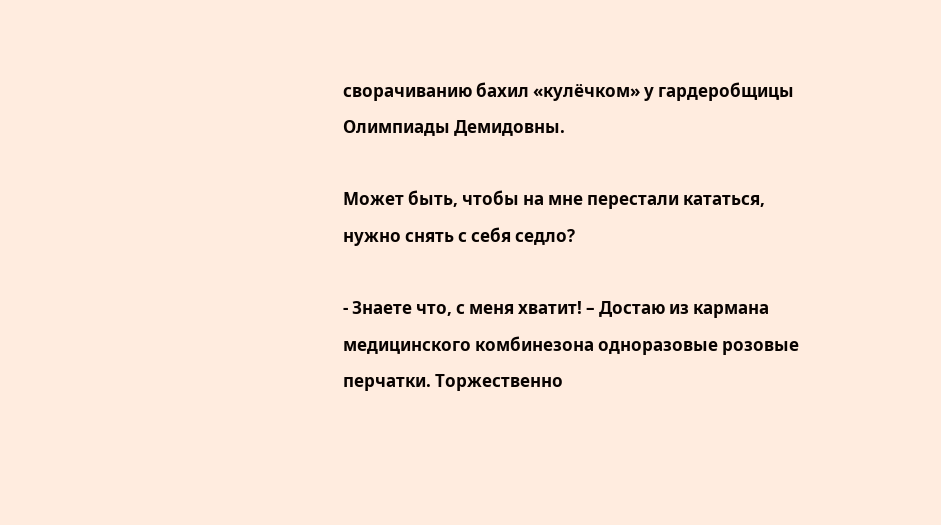сворачиванию бахил «кулёчком» у гардеробщицы Олимпиады Демидовны.

Может быть, чтобы на мне перестали кататься, нужно снять с себя седло?

- Знаете что, с меня хватит! – Достаю из кармана медицинского комбинезона одноразовые розовые перчатки. Торжественно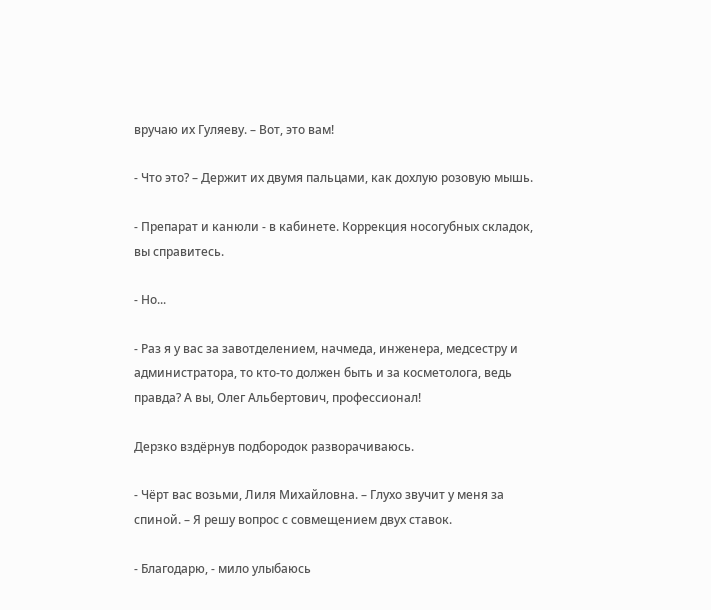вручаю их Гуляеву. – Вот, это вам!

- Что это? – Держит их двумя пальцами, как дохлую розовую мышь.

- Препарат и канюли - в кабинете. Коррекция носогубных складок, вы справитесь.

- Но...

- Раз я у вас за завотделением, начмеда, инженера, медсестру и администратора, то кто-то должен быть и за косметолога, ведь правда? А вы, Олег Альбертович, профессионал!

Дерзко вздёрнув подбородок разворачиваюсь.

- Чёрт вас возьми, Лиля Михайловна. – Глухо звучит у меня за спиной. – Я решу вопрос с совмещением двух ставок.

- Благодарю, - мило улыбаюсь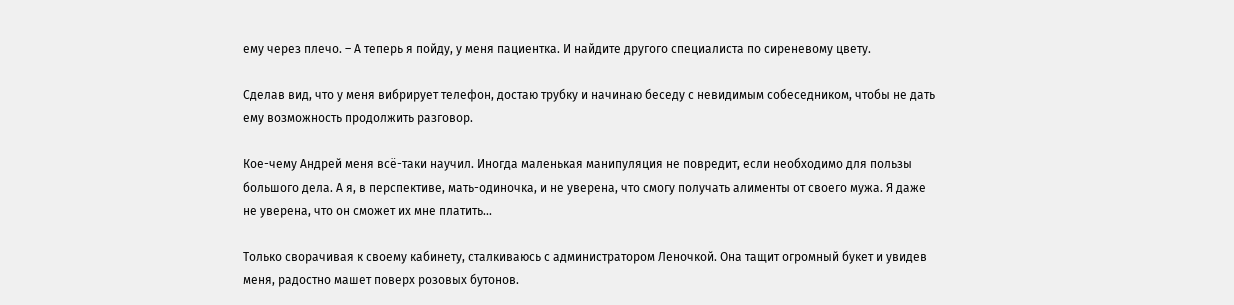ему через плечо. – А теперь я пойду, у меня пациентка. И найдите другого специалиста по сиреневому цвету.

Сделав вид, что у меня вибрирует телефон, достаю трубку и начинаю беседу с невидимым собеседником, чтобы не дать ему возможность продолжить разговор.

Кое-чему Андрей меня всё-таки научил. Иногда маленькая манипуляция не повредит, если необходимо для пользы большого дела. А я, в перспективе, мать-одиночка, и не уверена, что смогу получать алименты от своего мужа. Я даже не уверена, что он сможет их мне платить...

Только сворачивая к своему кабинету, сталкиваюсь с администратором Леночкой. Она тащит огромный букет и увидев меня, радостно машет поверх розовых бутонов.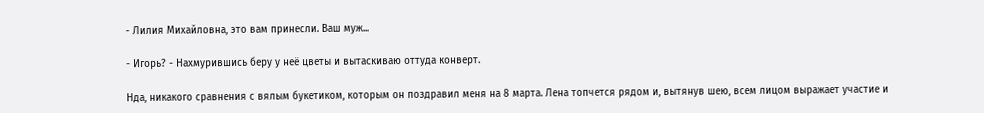- Лилия Михайловна, это вам принесли. Ваш муж...

- Игорь? - Нахмурившись беру у неё цветы и вытаскиваю оттуда конверт.

Нда, никакого сравнения с вялым букетиком, которым он поздравил меня на 8 марта. Лена топчется рядом и, вытянув шею, всем лицом выражает участие и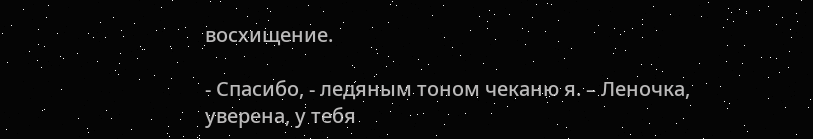восхищение.

- Спасибо, - ледяным тоном чеканю я. – Леночка, уверена, у тебя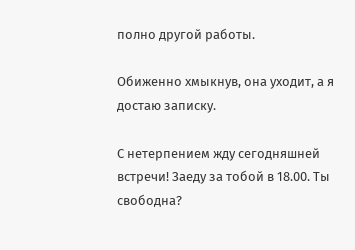полно другой работы.

Обиженно хмыкнув, она уходит, а я достаю записку.

С нетерпением жду сегодняшней встречи! Заеду за тобой в 18.00. Ты свободна?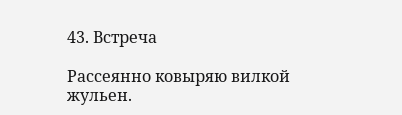43. Встреча

Рассеянно ковыряю вилкой жульен.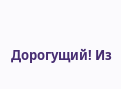Дорогущий! Из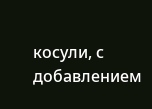косули, с добавлением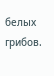белых грибов.